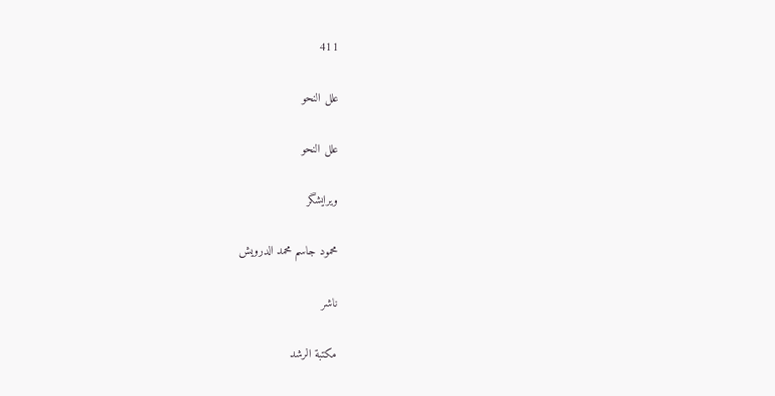411

علل النحو

علل النحو

ویرایشگر

محمود جاسم محمد الدرويش

ناشر

مكتبة الرشد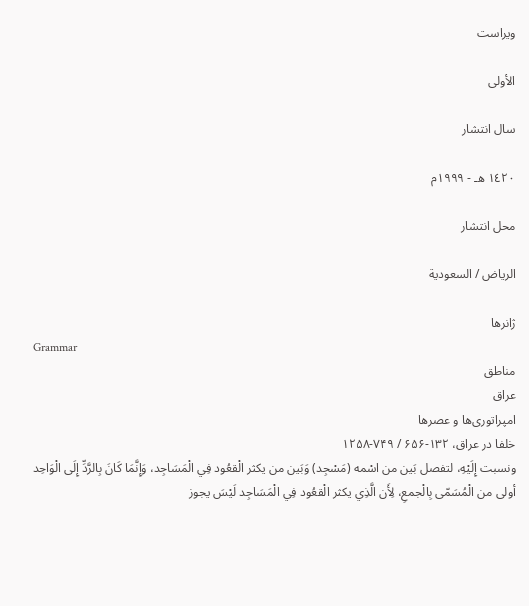ویراست

الأولى

سال انتشار

١٤٢٠ هـ - ١٩٩٩م

محل انتشار

الرياض / السعودية

ژانرها
Grammar
مناطق
عراق
امپراتوری‌ها و عصرها
خلفا در عراق، ۱۳۲-۶۵۶ / ۷۴۹-۱۲۵۸
ونسبت إِلَيْهِ، لتفصل بَين من اسْمه (مَسْجِد) وَبَين من يكثر الْقعُود فِي الْمَسَاجِد، وَإِنَّمَا كَانَ بِالرَّدِّ إِلَى الْوَاحِد أولى من الْمُسَمّى بِالْجمعِ، لِأَن الَّذِي يكثر الْقعُود فِي الْمَسَاجِد لَيْسَ يجوز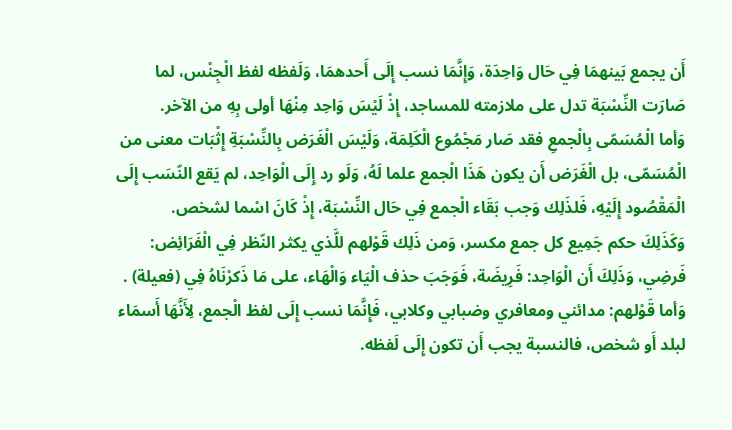أَن يجمع بَينهمَا فِي حَال وَاحِدَة، وَإِنَّمَا نسب إِلَى أَحدهمَا، وَلَفظه لفظ الْجِنْس، لما صَارَت النِّسْبَة تدل على ملازمته للمساجد، إِذْ لَيْسَ وَاحِد مِنْهَا أولى بِهِ من الآخر.
وَأما الْمُسَمّى بِالْجمعِ فقد صَار مَجْمُوع الْكَلِمَة، وَلَيْسَ الْغَرَض بِالنِّسْبَةِ إِثْبَات معنى من الْمُسَمّى، بل الْغَرَض أَن يكون هَذَا الْجمع علما لَهُ، وَلَو رد إِلَى الْوَاحِد، لم يَقع النّسَب إِلَى الْمَقْصُود إِلَيْهِ، فَلذَلِك وَجب بَقَاء الْجمع فِي حَال النِّسْبَة، إِذْ كَانَ اسْما لشخص.
وَكَذَلِكَ حكم جَمِيع كل جمع مكسر، وَمن ذَلِك قَوْلهم للَّذي يكثر النّظر فِي الْفَرَائِض: فَرضِي، وَذَلِكَ أَن الْوَاحِد: فَرِيضَة، فَوَجَبَ حذف الْيَاء وَالْهَاء، على مَا ذَكرْنَاهُ فِي (فعيلة) .
وَأما قَوْلهم: مدائني ومعافري وضبابي وكلابي، فَإِنَّمَا نسب إِلَى لفظ الْجمع، لِأَنَّهَا أَسمَاء لبلد أَو شخص، فالنسبة يجب أَن تكون إِلَى لَفظه.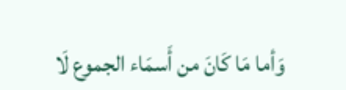وَأما مَا كَانَ من أَسمَاء الجموع لَا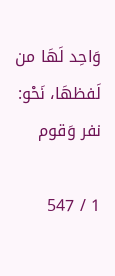وَاحِد لَهَا من لَفظهَا، نَحْو: نفر وَقوم

1 / 547